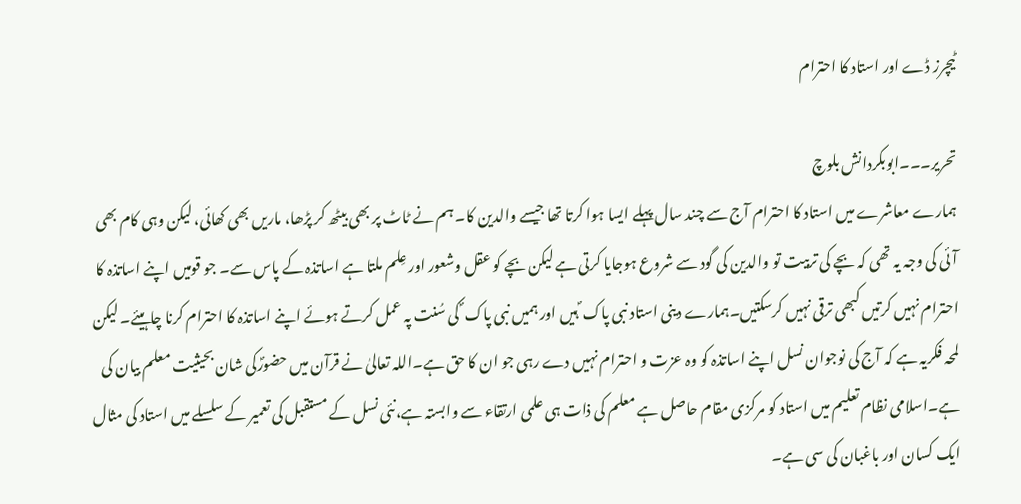ٹیچرز ڈے اور استاد کا احترام

تحریر۔۔۔ابوبکردانش بلوچ
ہمارے معاشرے میں استاد کا احترام آج سے چند سال پہلے ایسا ہوا کرتا تھا جیسے والدین کا۔ ہم نے ٹاٹ پر بھی بیٹھ کر پڑھا، ماریں بھی کھائی، لیکن وہی کام بھی آئی کی وجہ یہ تھی کہ بچے کی تربیت تو والدین کی گود سے شروع ہوجایا کرتی ہے لیکن بچے کو عقل وشعور اور عِلم ملتا ہے اساتذہ کے پاس سے۔ جو قومیں اپنے اساتذہ کا احترام نہیں کرتیں کبھی ترقی نہیں کرسکتیں۔ہمارے دینی استاد نبی پاک ؐ ہیں اور ہمیں نبی پاک ؐ کی سُنت پہ عمل کرتے ہوئے اپنے اساتذہ کا احترام کرنا چاہیئے۔ لیکن لمحہ فکریہ ہے کہ آج کی نوجوان نسل اپنے اساتذہ کو وہ عزت و احترام نہیں دے رہی جو ان کا حق ہے۔اللہ تعالیٰ نے قرآن میں حضورؐکی شان بحیثیت معلم بیان کی ہے۔اسلامی نظام تعلیم میں استاد کو مرکزی مقام حاصل ہے معلم کی ذات ہی علمی ارتقاء سے وابستہ ہے،نئی نسل کے مستقبل کی تعمیر کے سلسلے میں استاد کی مثال ایک کسان اور باغبان کی سی ہے۔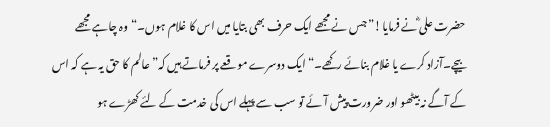حضرت علی ؓنے فرمایا!”جس نے مجھے ایک حرف بھی بتایا میں اس کا غلام ہوں۔“وہ چاہے مجھے بیچے۔آزاد کرے یا غلام بنائے رکھے۔“ ایک دوسرے موقعے پر فرماتے ہیں کہ”عالم کا حق یہ ہے کہ اس کے آگے نہ بیٹھو اور ضرورت پیش آئے تو سب سے پہلے اس کی خدمت کے لئے کھڑے ہو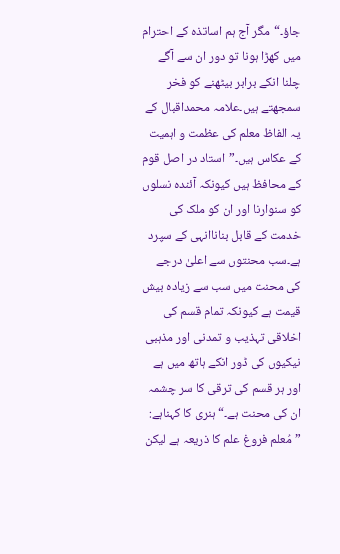جاؤ۔“مگر آج ہم اساتذہ کے احترام میں کھڑا ہونا تو دور ان سے آگے چلنا انکے برابر بیٹھنے کو فخر سمجھتے ہیں۔علامہ محمداقبال کے یہ الفاظ معلم کی عظمت و اہمیت کے عکاس ہیں۔”استاد در اصل قوم کے محافظ ہیں کیونکہ آئندہ نسلوں کو سنوارنا اور ان کو ملک کی خدمت کے قابل بناناانہی کے سپرد ہے۔سب محنتوں سے اعلیٰ درجے کی محنت میں سب سے زیادہ بیش قیمت ہے کیونکہ تمام قسم کی اخلاقی تہذیب و تمدنی اور مذہبی نیکیوں کی ڈور انکے ہاتھ میں ہے اور ہر قسم کی ترقی کا سر چشمہ ان کی محنت ہے۔“ہنری کا کہناہے: ”مُعلم فروغ علم کا ذریعہ ہے لیکن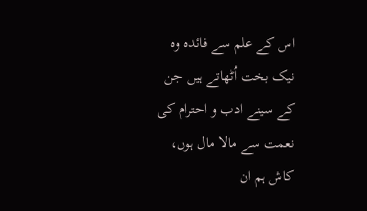اس کے علم سے فائدہ وہ نیک بخت اُٹھاتے ہیں جن کے سینے ادب و احترام کی نعمت سے مالا مال ہوں،
کاش ہم ان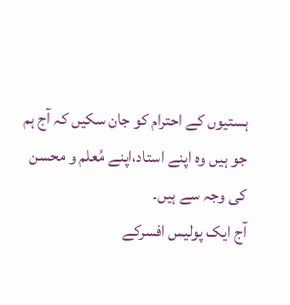ہستیوں کے احترام کو جان سکیں کہ آج ہم جو ہیں وہ اپنے استاد،اپنے مُعلم و محسن کی وجہ سے ہیں۔
آج ایک پولیس افسرکے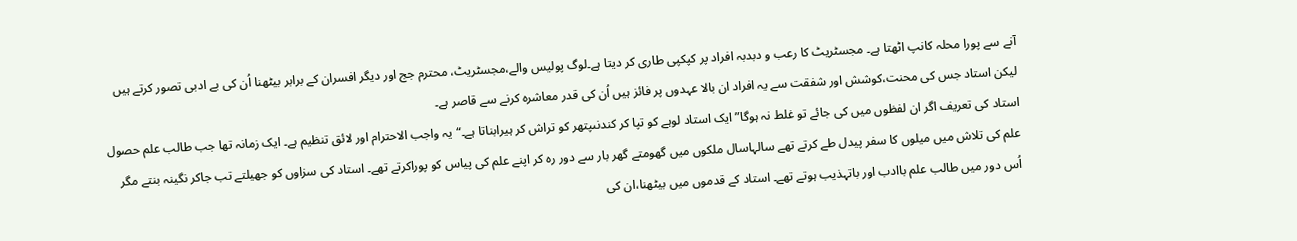آنے سے پورا محلہ کانپ اٹھتا ہے۔ مجسٹریٹ کا رعب و دبدبہ افراد پر کپکپی طاری کر دیتا ہے۔لوگ پولیس والے،مجسٹریٹ، محترم جج اور دیگر افسران کے برابر بیٹھنا اُن کی بے ادبی تصور کرتے ہیں لیکن استاد جس کی محنت،کوشش اور شفقت سے یہ افراد ان بالا عہدوں پر فائز ہیں اُن کی قدر معاشرہ کرنے سے قاصر ہے۔
استاد کی تعریف اگر ان لفظوں میں کی جائے تو غلط نہ ہوگا”ایک استاد لوہے کو تپا کر کندنںپتھر کو تراش کر ہیرابناتا ہے۔“یہ واجب الاحترام اور لائق تنظیم ہے۔ ایک زمانہ تھا جب طالب علم حصول علم کی تلاش میں میلوں کا سفر پیدل طے کرتے تھے سالہاسال ملکوں میں گھومتے گھر بار سے دور رہ کر اپنے علم کی پیاس کو پوراکرتے تھے۔ استاد کی سزاوں کو جھیلتے تب جاکر نگینہ بنتے مگر اُس دور میں طالب علم باادب اور باتہذیب ہوتے تھے۔ استاد کے قدموں میں بیٹھنا،ان کی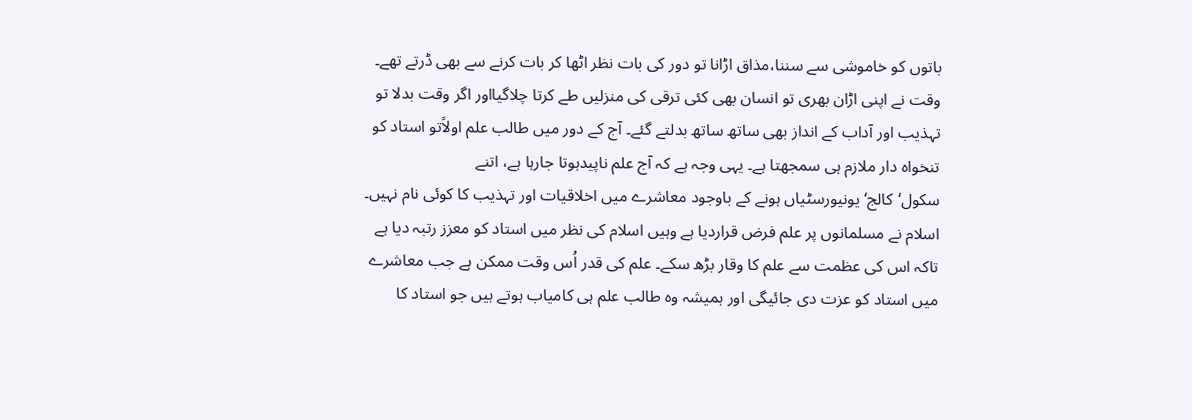باتوں کو خاموشی سے سننا،مذاق اڑانا تو دور کی بات نظر اٹھا کر بات کرنے سے بھی ڈرتے تھے۔
وقت نے اپنی اڑان بھری تو انسان بھی کئی ترقی کی منزلیں طے کرتا چلاگیااور اگر وقت بدلا تو تہذیب اور آداب کے انداز بھی ساتھ ساتھ بدلتے گئے۔ آج کے دور میں طالب علم اولاًتو استاد کو تنخواہ دار ملازم ہی سمجھتا ہے۔ یہی وجہ ہے کہ آج علم ناپیدہوتا جارہا ہے، اتنے سکول‘کالج‘یونیورسٹیاں ہونے کے باوجود معاشرے میں اخلاقیات اور تہذیب کا کوئی نام نہیں۔
اسلام نے مسلمانوں پر علم فرض قراردیا ہے وہیں اسلام کی نظر میں استاد کو معزز رتبہ دیا ہے تاکہ اس کی عظمت سے علم کا وقار بڑھ سکے۔ علم کی قدر اُس وقت ممکن ہے جب معاشرے میں استاد کو عزت دی جائیگی اور ہمیشہ وہ طالب علم ہی کامیاب ہوتے ہیں جو استاد کا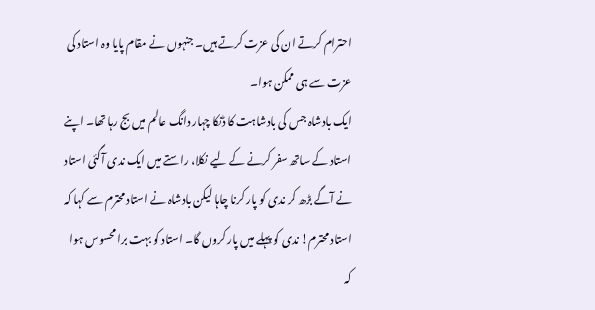احترام کرتے ان کی عزت کرتے ہیں۔ جنہوں نے مقام پایا وہ استاد کی عزت سے ہی ممکن ہوا۔
ایک بادشاہ جس کی بادشاہت کا ڈنکا چہار دانگ عالم میں بج رہا تھا۔ اپنے استاد کے ساتھ سفر کرنے کے لیے نکلا، راستے میں ایک ندی آگئی استاد نے آگے بڑھ کر ندی کو پار کرنا چاہا لیکن بادشاہ نے استاد محترم سے کہا کہ استاد محترم! ندی کو پہلے میں پار کروں گا۔ استاد کو بہت برا محسوس ہوا کہ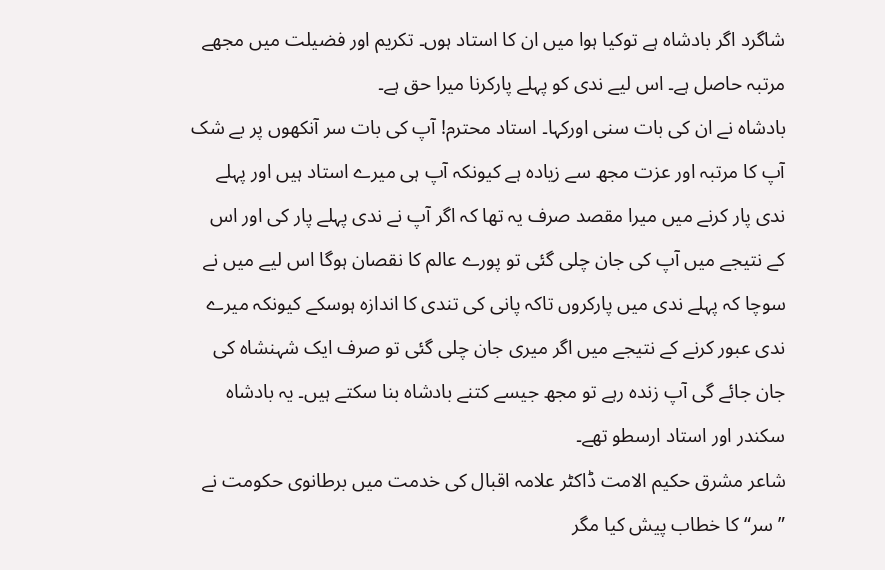شاگرد اگر بادشاہ ہے توکیا ہوا میں ان کا استاد ہوں۔ تکریم اور فضیلت میں مجھے مرتبہ حاصل ہے۔ اس لیے ندی کو پہلے پارکرنا میرا حق ہے۔
بادشاہ نے ان کی بات سنی اورکہا۔ استاد محترم! آپ کی بات سر آنکھوں پر بے شک آپ کا مرتبہ اور عزت مجھ سے زیادہ ہے کیونکہ آپ ہی میرے استاد ہیں اور پہلے ندی پار کرنے میں میرا مقصد صرف یہ تھا کہ اگر آپ نے ندی پہلے پار کی اور اس کے نتیجے میں آپ کی جان چلی گئی تو پورے عالم کا نقصان ہوگا اس لیے میں نے سوچا کہ پہلے ندی میں پارکروں تاکہ پانی کی تندی کا اندازہ ہوسکے کیونکہ میرے ندی عبور کرنے کے نتیجے میں اگر میری جان چلی گئی تو صرف ایک شہنشاہ کی جان جائے گی آپ زندہ رہے تو مجھ جیسے کتنے بادشاہ بنا سکتے ہیں۔ یہ بادشاہ سکندر اور استاد ارسطو تھے۔
شاعر مشرق حکیم الامت ڈاکٹر علامہ اقبال کی خدمت میں برطانوی حکومت نے ”سر“ کا خطاب پیش کیا مگر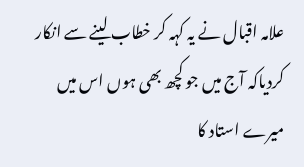علامہ اقبال نے یہ کہہ کر خطاب لینے سے انکار کردیاکہ آج میں جو کچھ بھی ہوں اس میں میرے استاد کا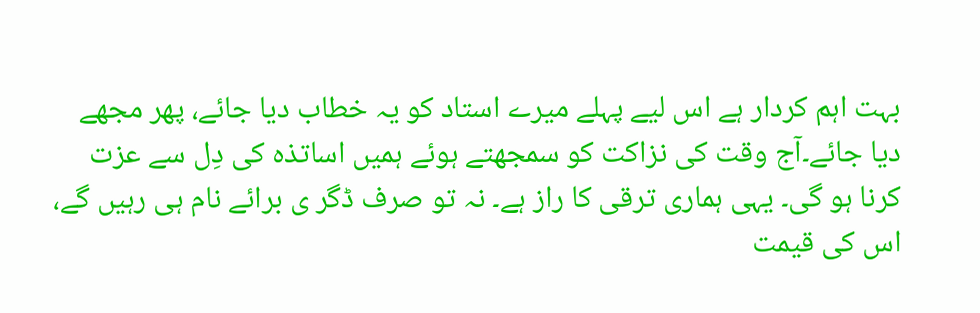بہت اہم کردار ہے اس لیے پہلے میرے استاد کو یہ خطاب دیا جائے، پھر مجھے دیا جائے۔آج وقت کی نزاکت کو سمجھتے ہوئے ہمیں اساتذہ کی دِل سے عزت کرنا ہو گی۔ یہی ہماری ترقی کا راز ہے۔ نہ تو صرف ڈگر ی برائے نام ہی رہیں گے، اس کی قیمت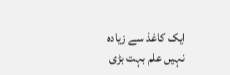ایک کاغذ سے زیادہ نہیں علم بہت بڑی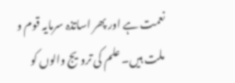نعمت ہے اور پھر اساتذہ سرمایہ قوم و ملت ہیں۔ علم کی ترویج والوں کو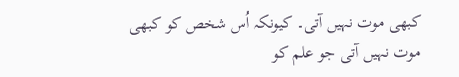کبھی موت نہیں آتی۔ کیونکہ اُس شخص کو کبھی موت نہیں آتی جو علم کو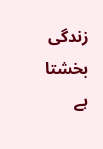زندگی بخشتا ہے